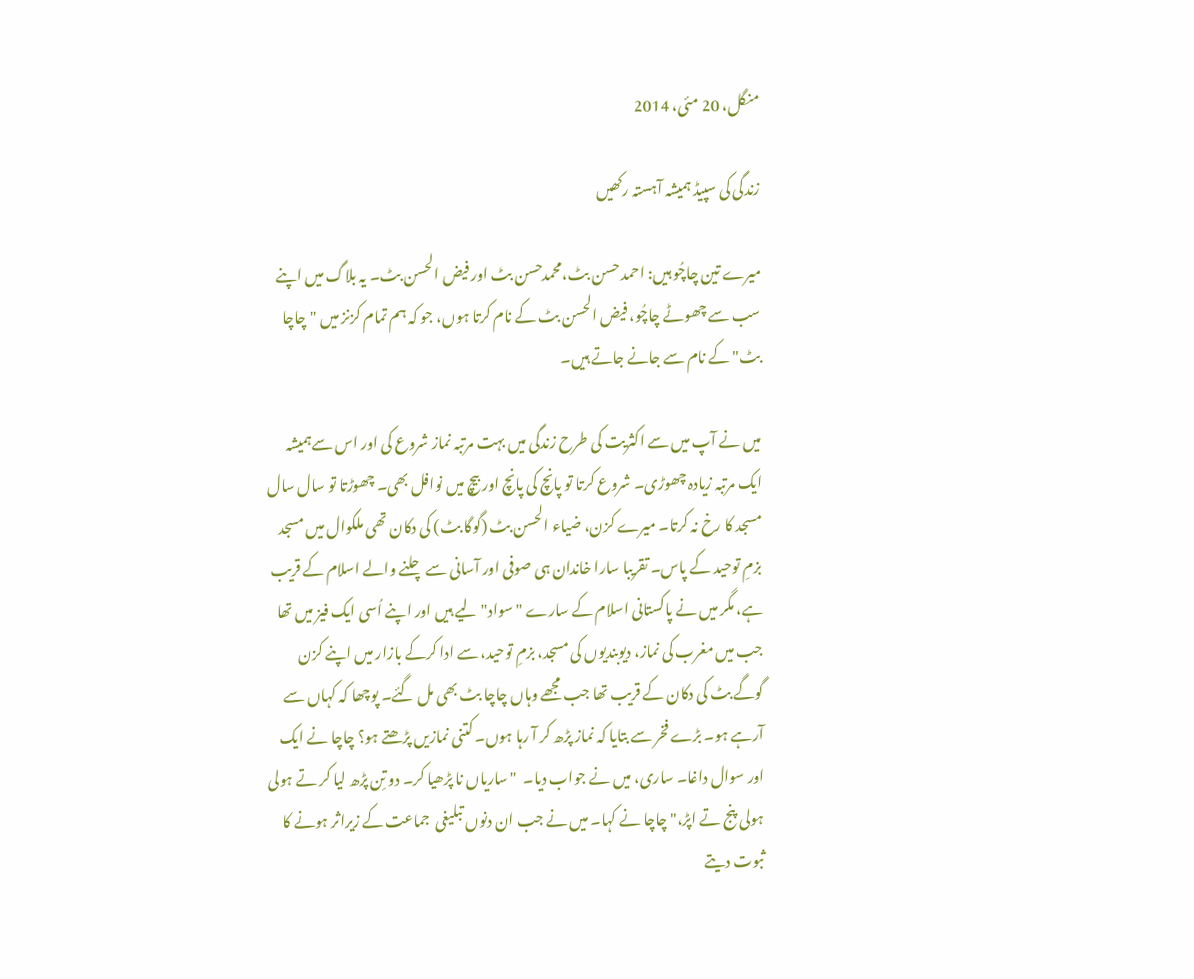منگل، 20 مئی، 2014

زندگی کی سپیڈ ہمیشہ آہستہ رکھیں

میرے تین چاچُو ہیں: احمد حسن بٹ،محمدحسن بٹ اور فیض الحسن بٹ۔ یہ بلاگ میں اپنے سب سے چھوٹے چاچُو، فیض الحسن بٹ کے نام کرتا ہوں، جو کہ ہم تمام کزنز میں "چاچا بٹ" کے نام سے جانے جاتے ہیں۔

میں نے آپ میں سے اکثریت کی طرح زندگی میں بہت مرتبہ نماز شروع کی اور اس سےہمیشہ ایک مرتبہ زیادہ چھوڑی۔ شروع کرتا تو پانچ کی پانچ اور بیچ میں نوافل بھی۔ چھوڑتا تو سال سال مسجد کا رخ نہ کرتا۔ میرے کزن، ضیاء الحسن بٹ (گوگا بٹ) کی دکان تھی ملکوال میں مسجد بزمِ توحید کے پاس۔ تقریبا سارا خاندان ہی صوفی اور آسانی سے چلنے والے اسلام کے قریب ہے، مگر میں نے پاکستانی اسلام کے سارے "سواد" لیے ہیں اور اپنے اُسی ایک فیز میں تھا جب میں مغرب کی نماز، دیوبندیوں کی مسجد، بزمِ توحید، سے ادا کرکے بازار میں اپنے کزن گوگے بٹ کی دکان کے قریب تھا جب مجھے وہاں چاچا بٹ بھی مل گئے۔ پوچھا کہ کہاں سے آرہے ہو۔ بڑے فخر سے بتایا کہ نماز پڑھ کر آ رہا ہوں۔ کتنی نمازیں پڑھتے ہو؟ چاچا نے ایک اور سوال داغا۔ ساری، میں نے جواب دیا۔  "ساریاں نا پڑھیا کر۔ دو تِن پڑھ لیا کر تے ہولی ہولی پنج تے اپڑ،" چاچا نے کہا۔ میں نے جب ان دنوں تبلیغی  جماعت کے زیراثر ہونے کا ثبوت دیتے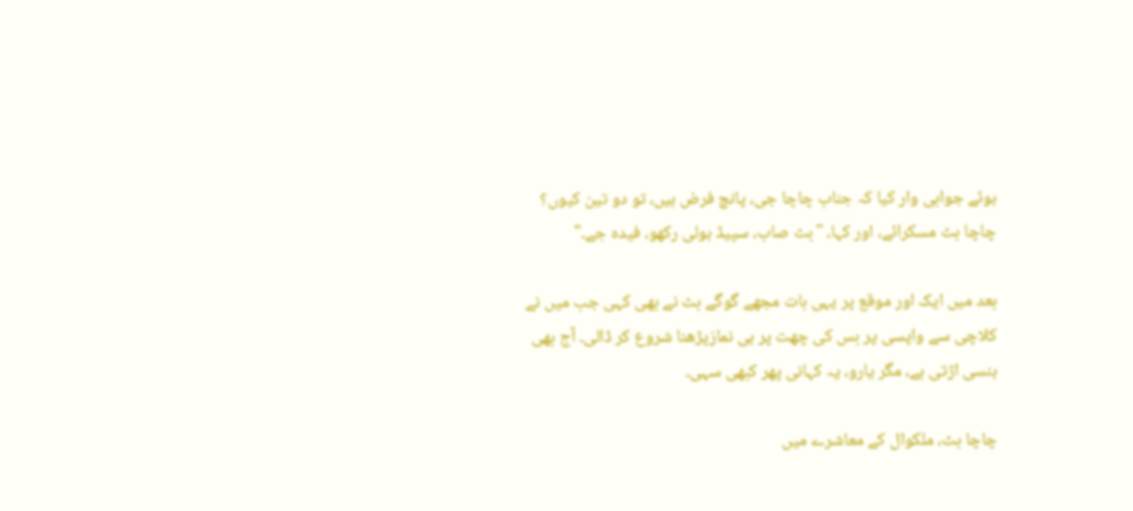ہوئے جوابی وار کیا کہ جناب چاچا جی، پانچ فرض ہیں، تو دو تین کیوں؟ چاچا بٹ مسکرائے، اور کہا، "بٹ صاب، سپیڈ ہولی رکھو، فیدہ جے۔"

بعد میں ایک اور موقع پر یہی بات مجھے گوگے بٹ نے بھی کہی جب میں نے کلاچی سے واپسی پر بس کی چھت پر ہی نمازپڑھنا شروع کر ڈالی۔ آج بھی ہنسی اڑتی ہے، مگر یارو، یہ کہانی پھر کبھی سہی۔

چاچا بٹ، ملکوال کے معاشرے میں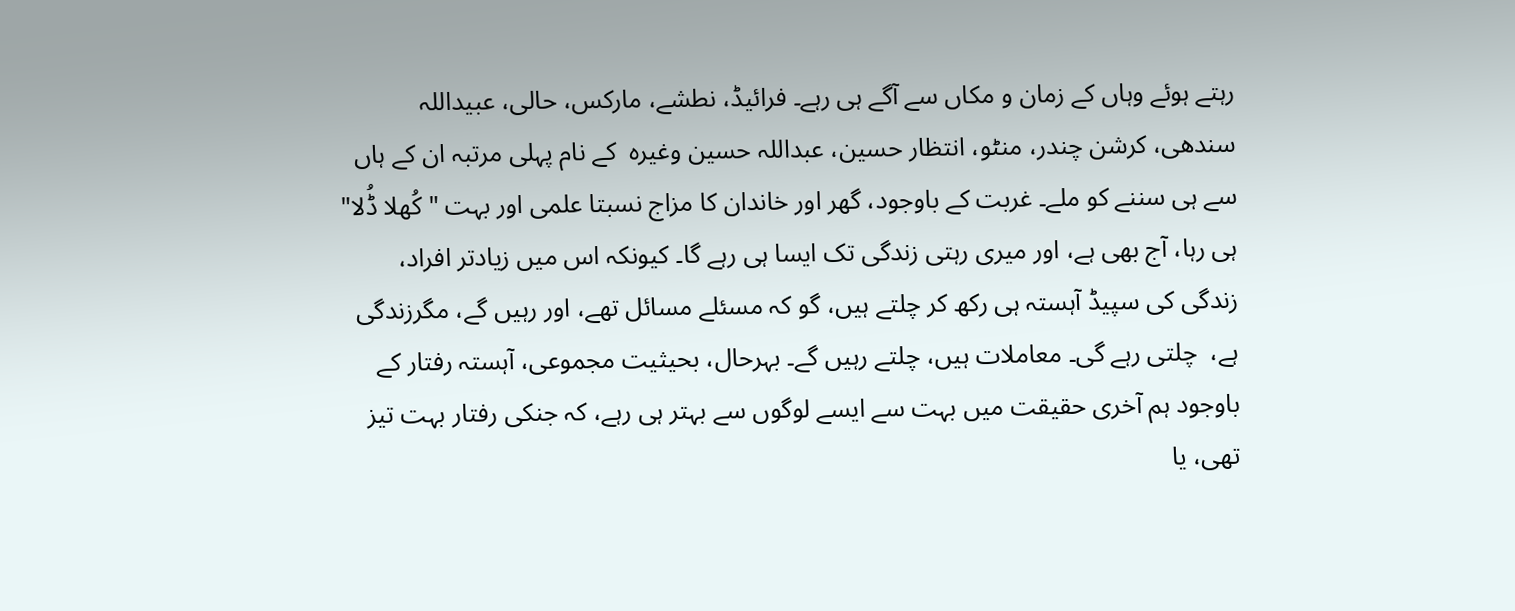رہتے ہوئے وہاں کے زمان و مکاں سے آگے ہی رہے۔ فرائیڈ، نطشے، مارکس، حالی، عبیداللہ سندھی، کرشن چندر، منٹو، انتظار حسین، عبداللہ حسین وغیرہ  کے نام پہلی مرتبہ ان کے ہاں سے ہی سننے کو ملے۔ غربت کے باوجود، گھر اور خاندان کا مزاج نسبتا علمی اور بہت "کُھلا ڈُلا" ہی رہا، آج بھی ہے، اور میری رہتی زندگی تک ایسا ہی رہے گا۔ کیونکہ اس میں زیادتر افراد، زندگی کی سپیڈ آہستہ ہی رکھ کر چلتے ہیں، گو کہ مسئلے مسائل تھے، اور رہیں گے، مگرزندگی ہے،  چلتی رہے گی۔ معاملات ہیں، چلتے رہیں گے۔ بہرحال، بحیثیت مجموعی، آہستہ رفتار کے باوجود ہم آخری حقیقت میں بہت سے ایسے لوگوں سے بہتر ہی رہے، کہ جنکی رفتار بہت تیز تھی، یا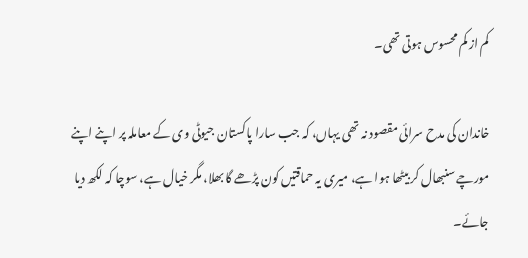کم از کم محسوس ہوتی تھی۔

خاندان کی مدح سرائی مقصود نہ تھی یہاں، کہ جب سارا پاکستان جیوٹی وی کے معاملہ پر اپنے اپنے مورچے سنبھال کر بیٹھا ہوا ہے، میری یہ حماقتیں کون پڑھے گا بھلا، مگر خیال ہے، سوچا کہ لکھ دیا جائے۔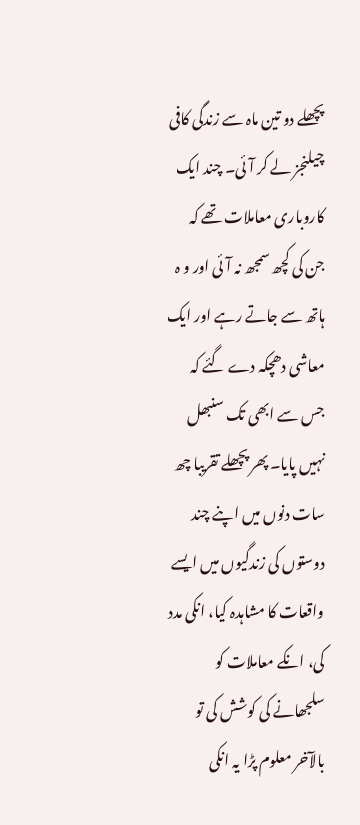پچھلے دو تین ماہ سے زندگی کافی چیلنجز لے کر آئی۔ چند ایک کاروباری معاملات تھے کہ جن کی کچھ سمجھ نہ آئی اور و ہ ہاتھ سے جاتے رہے اور ایک معاشی دھچکہ دے گئے کہ جس سے ابھی تک سنبھل نہیں پایا۔ پھر پچھلے تقریبا چھ سات دنوں میں اپنے چند دوستوں کی زندگیوں میں ایسے واقعات کا مشاہدہ کیا، انکی مدد کی، انکے معاملات کو سلجھانے کی کوشش کی تو بالآخر معلوم پڑا یہ انکی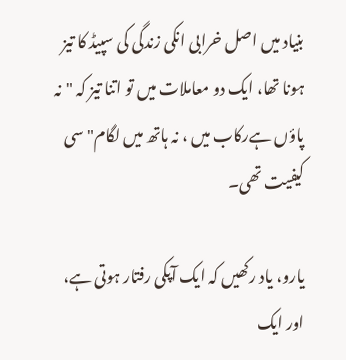بنیاد میں اصل خرابی انکی زندگی کی سپیڈ کا تیز ہونا تھا، ایک دو معاملات میں تو اتنا تیز کہ "نہ پاؤں ہےرکاب میں ، نہ ہاتھ میں لگام" سی کیفیت تھی۔

یارو، یاد رکھیں کہ ایک آپکی رفتار ہوتی ہے، اور ایک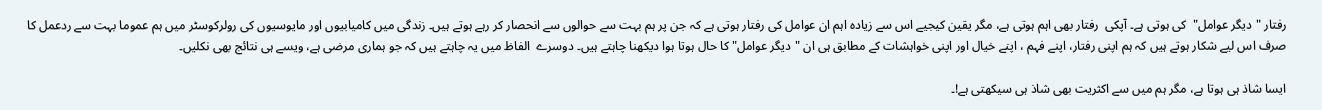رفتار "دیگر عوامل"  کی ہوتی ہے۔ آپکی  رفتار بھی اہم ہوتی ہے، مگر یقین کیجیے اس سے زیادہ اہم ان عوامل کی رفتار ہوتی ہے کہ جن پر ہم بہت سے حوالوں سے انحصار کر رہے ہوتے ہیں۔ زندگی میں کامیابیوں اور مایوسیوں کی رولرکوسٹر میں ہم عموما بہت سے ردعمل کا صرف اس لیے شکار ہوتے ہیں کہ ہم اپنی رفتار، اپنے فہم ، اپنے خیال اور اپنی خواہشات کے مطابق ہی ان "دیگر عوامل" کا حال ہوتا ہوا دیکھنا چاہتے ہیں۔ دوسرے  الفاظ میں یہ چاہتے ہیں کہ جو ہماری مرضی ہے، ویسے ہی نتائج بھی نکلیں۔

ایسا شاذ ہی ہوتا ہے، مگر ہم میں سے اکثریت بھی شاذ ہی سیکھتی ہے!۔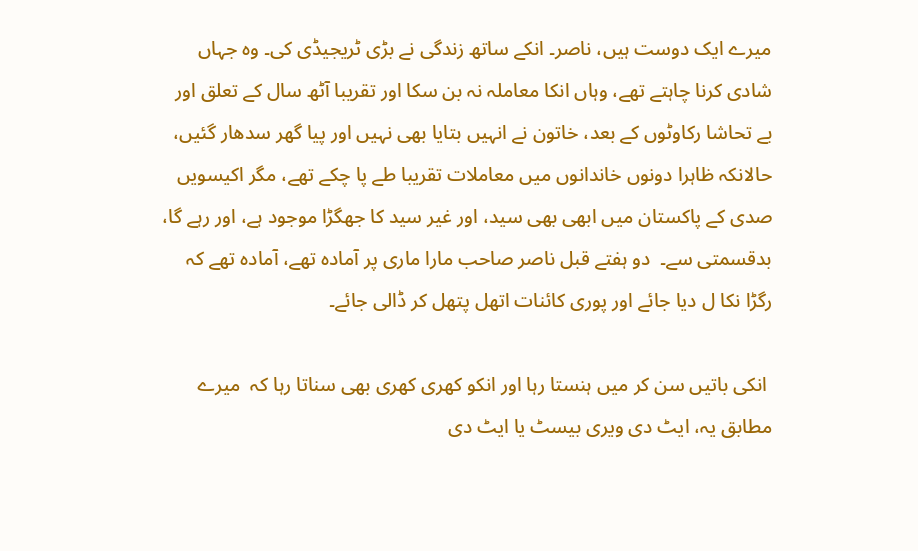میرے ایک دوست ہیں، ناصر۔ انکے ساتھ زندگی نے بڑی ٹریجیڈی کی۔ وہ جہاں شادی کرنا چاہتے تھے، وہاں انکا معاملہ نہ بن سکا اور تقریبا آٹھ سال کے تعلق اور بے تحاشا رکاوٹوں کے بعد، خاتون نے انہیں بتایا بھی نہیں اور پیا گھر سدھار گئیں، حالانکہ ظاہرا دونوں خاندانوں میں معاملات تقریبا طے پا چکے تھے، مگر اکیسویں صدی کے پاکستان میں ابھی بھی سید، اور غیر سید کا جھگڑا موجود ہے، اور رہے گا، بدقسمتی سے۔  دو ہفتے قبل ناصر صاحب مارا ماری پر آمادہ تھے، آمادہ تھے کہ رگڑا نکا ل دیا جائے اور پوری کائنات اتھل پتھل کر ڈالی جائے۔

 انکی باتیں سن کر میں ہنستا رہا اور انکو کھری کھری بھی سناتا رہا کہ  میرے مطابق یہ، ایٹ دی ویری بیسٹ یا ایٹ دی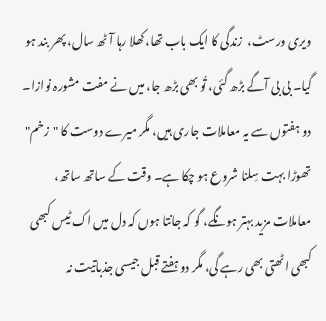ویری ورسٹ،  زندگی کا ایک باب تھا، کھلا رہا آٹھ سال، پھر بند ہو گیا۔ بی بی آگے بڑھ گئی، تُو بھی بڑھ جا، میں نے مفت مشورہ نوازا۔ دو ہفتوں سے یہ معاملات جاری ہیں، مگر میرے دوست کا "زخم"  تھوڑا بہت سِلنا شروع ہو چکا ہے۔ وقت کے ساتھ ساتھ، معاملات مزید بہتر ہونگے، گو کہ جانتا ہوں کہ دل میں اک ٹیس کبھی کبھی اٹھتی بھی رہے گی، مگر دو ہفتے قبل جیسی جذباتیت نہ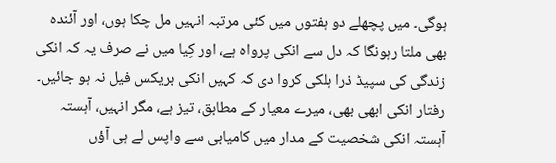ہوگی۔ میں پچھلے دو ہفتوں میں کئی مرتبہ انہیں مل چکا ہوں، اور آئندہ بھی ملتا رہونگا کہ دل سے انکی پرواہ ہے، اور کِیا میں نے صرف یہ کہ انکی زندگی کی سپیڈ ذرا ہلکی کروا دی کہ کہیں انکی بریکس فیل نہ ہو جائیں۔ رفتار انکی ابھی بھی، میرے معیار کے مطابق، تیز ہے، مگر انہیں، آہستہ  آہستہ انکی شخصیت کے مدار میں کامیابی سے واپس لے ہی آؤں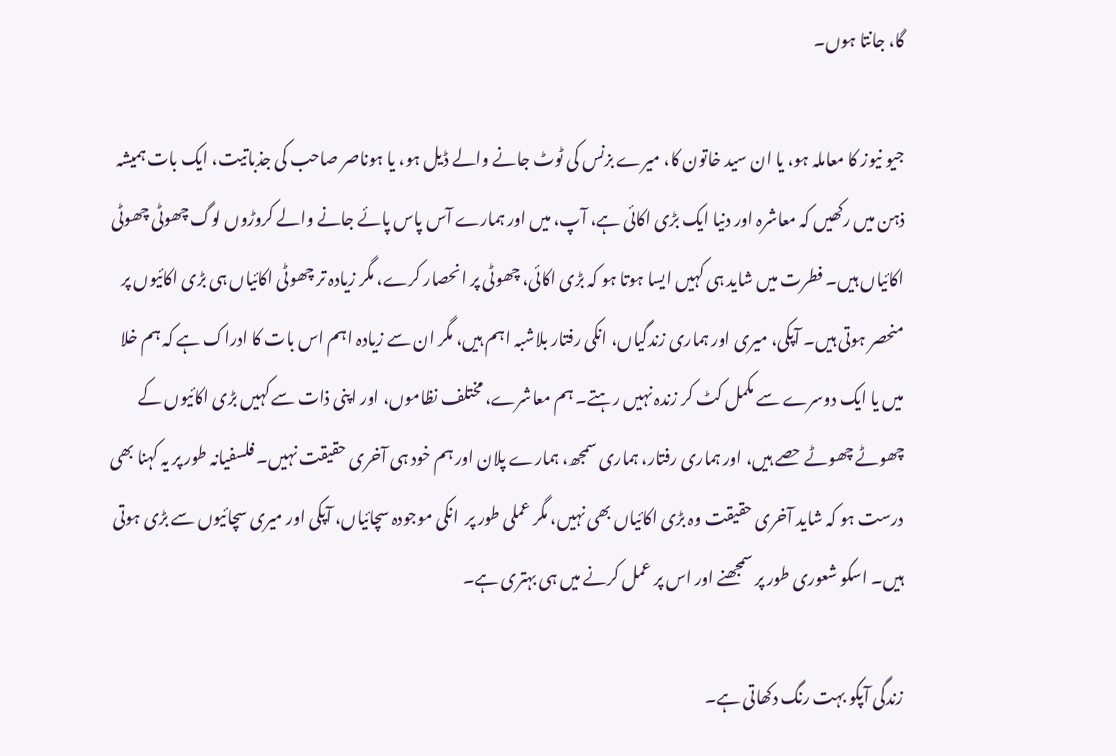گا، جانتا ہوں۔

جیو نیوز کا معاملہ ہو، یا ان سید خاتون کا، میرے بزنس کی ٹوٹ جانے والے ڈیل ہو، یا ہوناصر صاحب کی جذباتیت، ایک بات ہمیشہ ذہن میں رکھیں کہ معاشرہ اور دنیا ایک بڑی اکائی ہے، آپ، میں اور ہمارے آس پاس پائے جانے والے کروڑوں لوگ چھوٹی چھوٹی اکائیاں ہیں۔ فطرت میں شاید ہی کہیں ایسا ہوتا ہو کہ بڑی اکائی، چھوٹی پر انحصار کرے، مگر زیادہ تر چھوٹی اکائیاں ہی بڑی اکائیوں پر منحصر ہوتی ہیں۔ آپکی، میری اور ہماری زندگیاں، انکی رفتار بلاشبہ اہم ہیں، مگر ان سے زیادہ اہم اس بات کا ادراک ہے کہ ہم خلا میں یا ایک دوسرے سے مکمل کٹ کر زندہ نہیں رہتے۔ ہم معاشرے، مختلف نظاموں، اور اپنی ذات سے کہیں بڑی اکائیوں کے چھوٹے چھوٹے حصے ہیں، اور ہماری رفتار، ہماری سمجھ، ہمارے پلان اور ہم خود ہی آخری حقیقت نہیں۔ فلسفیانہ طور پر یہ کہنا بھی درست ہو کہ شاید آخری حقیقت وہ بڑی اکائیاں بھی نہیں، مگر عملی طور پر  انکی موجودہ سچائیاں، آپکی اور میری سچائیوں سے بڑی ہوتی ہیں۔ اسکو شعوری طور پر سمجھنے اور اس پر عمل کرنے میں ہی بہتری ہے۔

زندگی آپکو بہت رنگ دکھاتی ہے۔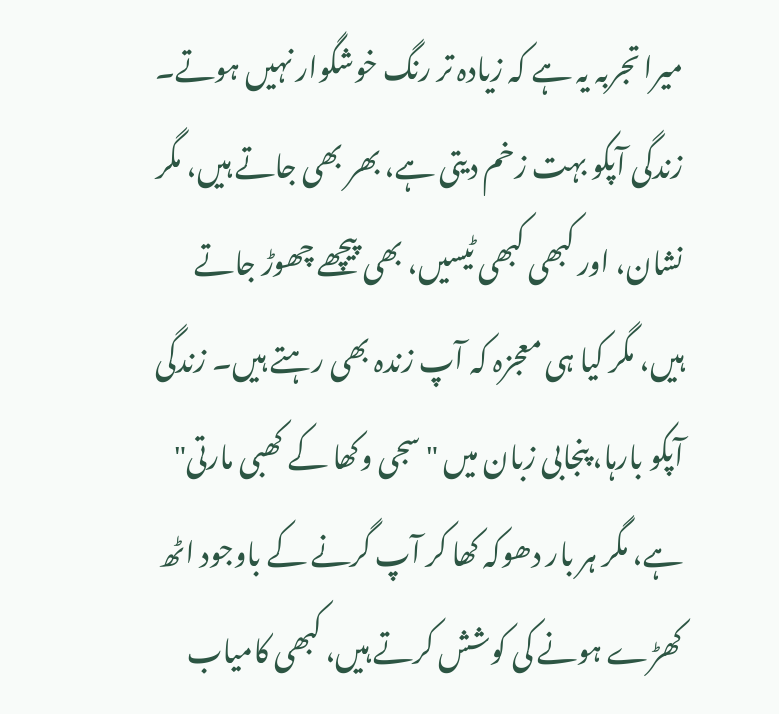میرا تجربہ یہ ہے کہ زیادہ تر رنگ خوشگوار نہیں ہوتے۔ زندگی آپکو بہت زخم دیتی ہے، بھر بھی جاتے ہیں، مگر نشان، اور کبھی کبھی ٹیسیں، بھی پیچھے چھوڑ جاتے ہیں، مگر کیا ہی معجزہ کہ آپ زندہ بھی رہتے ہیں۔ زندگی آپکو بارہا، پنجابی زبان میں "سجی وکھا کے کھبی مارتی" ہے، مگر ہر بار دھوکہ کھا کر آپ گرنے کے باوجود اٹھ کھڑے ہونے کی کوشش کرتے ہیں، کبھی کامیاب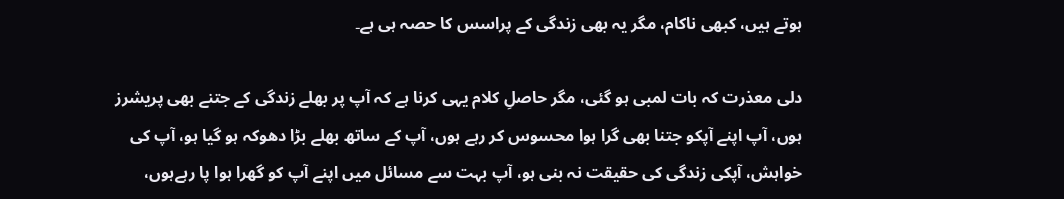ہوتے ہیں، کبھی ناکام، مگر یہ بھی زندگی کے پراسس کا حصہ ہی ہے۔

دلی معذرت کہ بات لمبی ہو گئی، مگر حاصلِ کلام یہی کرنا ہے کہ آپ پر بھلے زندگی کے جتنے بھی پریشرز ہوں، آپ اپنے آپکو جتنا بھی گرا ہوا محسوس کر رہے ہوں، آپ کے ساتھ بھلے بڑا دھوکہ ہو گیا ہو، آپ کی خواہش، آپکی زندگی کی حقیقت نہ بنی ہو، آپ بہت سے مسائل میں اپنے آپ کو گھرا ہوا پا رہےہوں،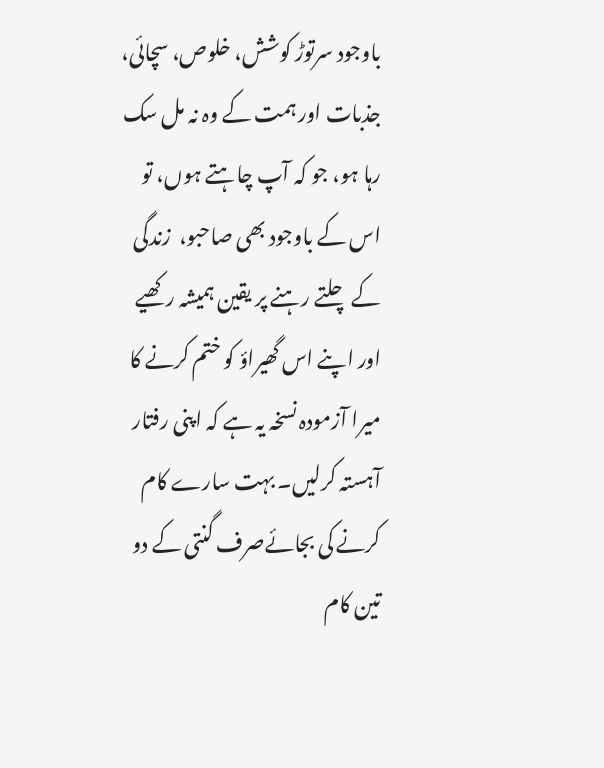باوجود سرتوڑ کوشش، خلوص، سچائی، جذبات اور ہمت کے وہ نہ مل سک رہا ہو، جو کہ آپ چاہتے ہوں، تو اس کے باوجود بھی صاحبو،  زندگی کے چلتے رہنے پر یقین ہمیشہ رکھیے اور اپنے اس گھیراؤ کو ختم کرنے کا میرا آزمودہ نسخہ یہ ہے کہ اپنی رفتار آہستہ کرلیں۔ بہت سارے کام کرنے کی بجائےصرف گنتی کے دو تین کام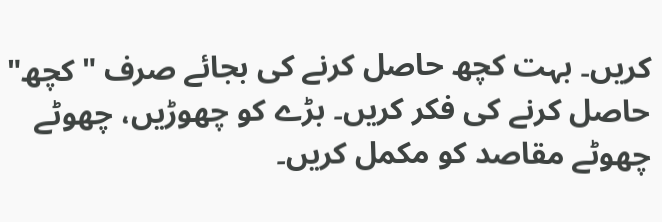کریں۔ بہت کچھ حاصل کرنے کی بجائے صرف "کچھ" حاصل کرنے کی فکر کریں۔ بڑے کو چھوڑیں، چھوٹے چھوٹے مقاصد کو مکمل کریں۔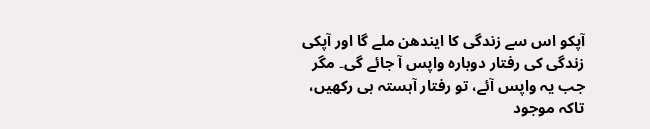آپکو اس سے زندگی کا ایندھن ملے گا اور آپکی زندگی کی رفتار دوبارہ واپس آ جائے گی۔ مگر جب یہ واپس آئے، تو رفتار آہستہ ہی رکھیں، تاکہ موجود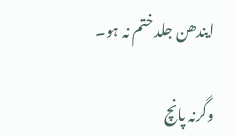ایندھن جلد ختم نہ ہو۔

وگرنہ پانچ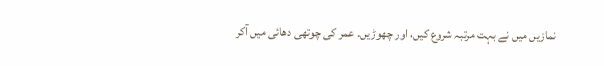نمازیں میں نے بہت مرتبہ شروع کیں، اور چھوڑیں۔ عمر کی چوتھی دھائی میں آکر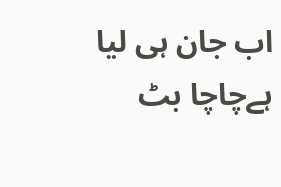اب جان ہی لیا ہےچاچا بٹ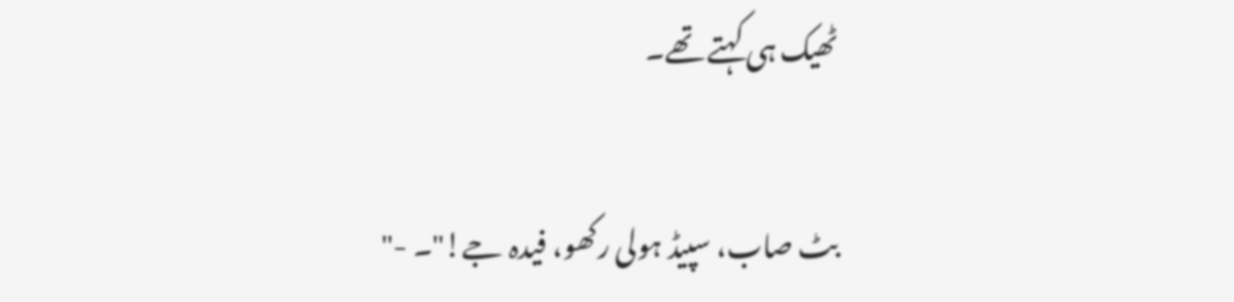ٹھیک ہی کہتے تھے۔

بٹ صاب، سپیڈ ہولی رکھو، فیدہ جے!"۔ -"